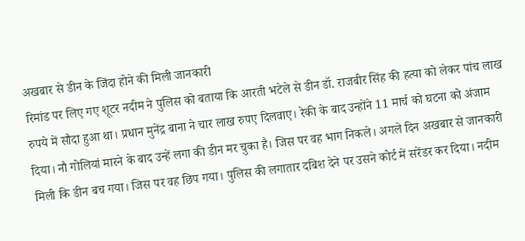अखबार से डीन के जिंदा होने की मिली जानकारी
रिमांड पर लिए गए शूटर नदीम ने पुलिस को बताया कि आरती भटेले से डीन डॉ. राजबीर सिंह की हत्या को लेकर पांच लाख रुपये में सौदा हुआ था। प्रधान मुनेंद्र बाना ने चार लाख रुपए दिलवाए। रेकी के बाद उन्होंने 11 मार्च को घटना को अंजाम दिया। नौ गोलियां मारने के बाद उन्हें लगा की डीन मर चुका है। जिस पर वह भाग निकले। अगले दिन अखबार से जानकारी मिली कि डीन बच गया। जिस पर वह छिप गया। पुलिस की लगातार दबिश देने पर उसने कोर्ट में सरेंडर कर दिया। नदीम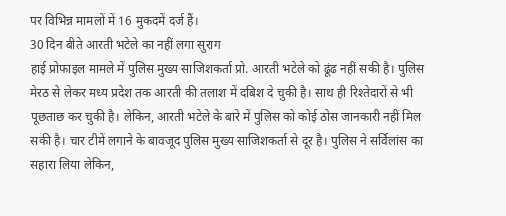पर विभिन्न मामलों में 16 मुकदमें दर्ज हैं।
30 दिन बीते आरती भटेले का नहीं लगा सुराग
हाई प्रोफाइल मामले में पुलिस मुख्य साजिशकर्ता प्रो. आरती भटेले को ढूंढ नहीं सकी है। पुलिस मेरठ से लेकर मध्य प्रदेश तक आरती की तलाश में दबिश दे चुकी है। साथ ही रिश्तेदारों से भी पूछताछ कर चुकी है। लेकिन, आरती भटेले के बारे में पुलिस को कोई ठोस जानकारी नहीं मिल सकी है। चार टीमें लगाने के बावजूद पुलिस मुख्य साजिशकर्ता से दूर है। पुलिस ने सर्विलांस का सहारा लिया लेकिन,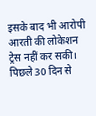इसके बाद भी आरोपी आरती की लोकेशन ट्रेस नहीं कर सकी। पिछले 30 दिन से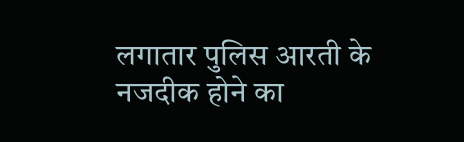लगातार पुलिस आरती के नजदीक होने का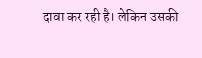दावा कर रही है। लेकिन उसकी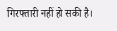गिरफ्तारी नहीं हो सकी है।